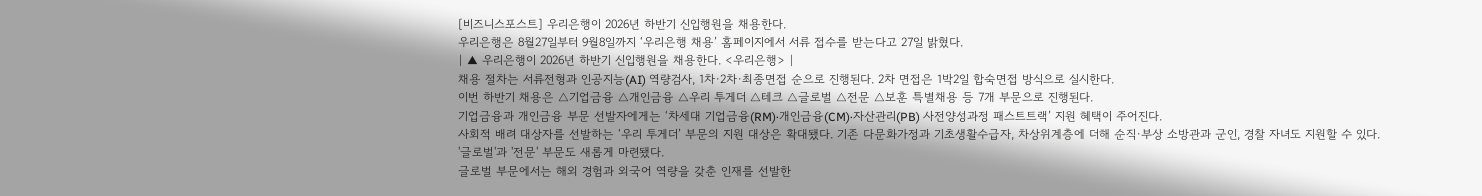[비즈니스포스트] 우리은행이 2026년 하반기 신입행원을 채용한다.
우리은행은 8월27일부터 9월8일까지 ‘우리은행 채용’ 홈페이지에서 서류 접수를 받는다고 27일 밝혔다.
| ▲ 우리은행이 2026년 하반기 신입행원을 채용한다. <우리은행> |
채용 절차는 서류전형과 인공지능(AI) 역량검사, 1차·2차·최종면접 순으로 진행된다. 2차 면접은 1박2일 합숙면접 방식으로 실시한다.
이번 하반기 채용은 △기업금융 △개인금융 △우리 투게더 △테크 △글로벌 △전문 △보훈 특별채용 등 7개 부문으로 진행된다.
기업금융과 개인금융 부문 선발자에게는 ‘차세대 기업금융(RM)·개인금융(CM)·자산관리(PB) 사전양성과정 패스트트랙’ 지원 혜택이 주어진다.
사회적 배려 대상자를 선발하는 ‘우리 투게더’ 부문의 지원 대상은 확대됐다. 기존 다문화가정과 기초생활수급자, 차상위계층에 더해 순직·부상 소방관과 군인, 경찰 자녀도 지원할 수 있다.
'글로벌'과 '전문' 부문도 새롭게 마련됐다.
글로벌 부문에서는 해외 경험과 외국어 역량을 갖춘 인재를 선발한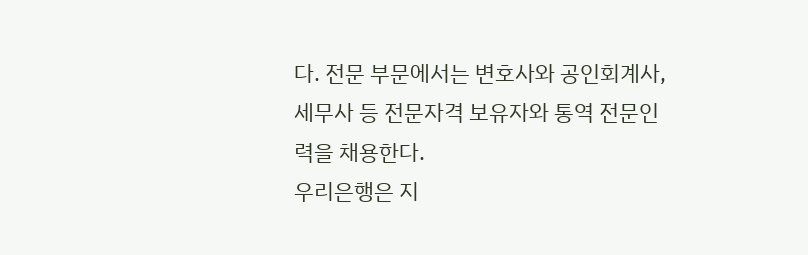다. 전문 부문에서는 변호사와 공인회계사, 세무사 등 전문자격 보유자와 통역 전문인력을 채용한다.
우리은행은 지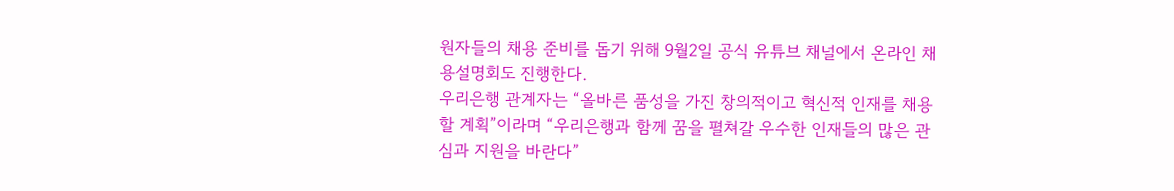원자들의 채용 준비를 돕기 위해 9월2일 공식 유튜브 채널에서 온라인 채용설명회도 진행한다.
우리은행 관계자는 “올바른 품성을 가진 창의적이고 혁신적 인재를 채용할 계획”이라며 “우리은행과 함께 꿈을 펼쳐갈 우수한 인재들의 많은 관심과 지원을 바란다”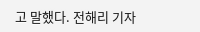고 말했다. 전해리 기자